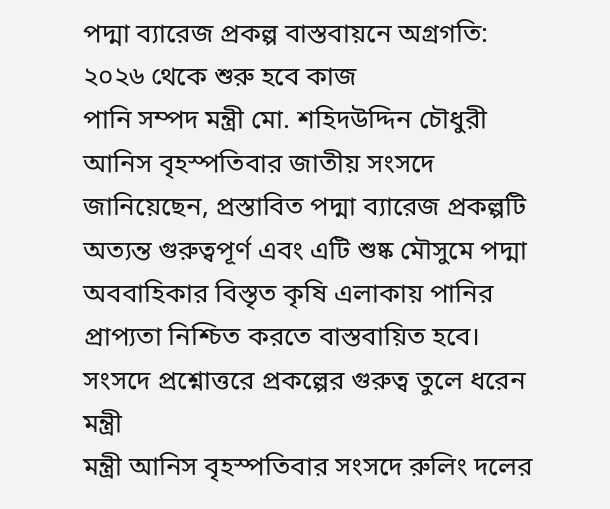পদ্মা ব্যারেজ প্রকল্প বাস্তবায়নে অগ্রগতি: ২০২৬ থেকে শুরু হবে কাজ
পানি সম্পদ মন্ত্রী মো. শহিদউদ্দিন চৌধুরী আনিস বৃহস্পতিবার জাতীয় সংসদে জানিয়েছেন, প্রস্তাবিত পদ্মা ব্যারেজ প্রকল্পটি অত্যন্ত গুরুত্বপূর্ণ এবং এটি শুষ্ক মৌসুমে পদ্মা অববাহিকার বিস্তৃত কৃষি এলাকায় পানির প্রাপ্যতা নিশ্চিত করতে বাস্তবায়িত হবে।
সংসদে প্রশ্নোত্তরে প্রকল্পের গুরুত্ব তুলে ধরেন মন্ত্রী
মন্ত্রী আনিস বৃহস্পতিবার সংসদে রুলিং দলের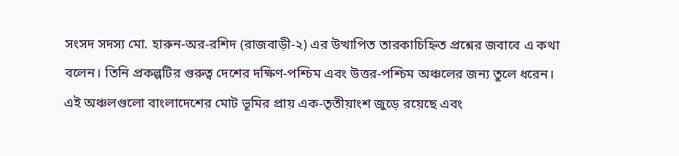সংসদ সদস্য মো. হারুন-অর-রশিদ (রাজবাড়ী-২) এর উত্থাপিত তারকাচিহ্নিত প্রশ্নের জবাবে এ কথা বলেন। তিনি প্রকল্পটির গুরুত্ব দেশের দক্ষিণ-পশ্চিম এবং উত্তর-পশ্চিম অঞ্চলের জন্য তুলে ধরেন। এই অঞ্চলগুলো বাংলাদেশের মোট ভূমির প্রায় এক-তৃতীয়াংশ জুড়ে রয়েছে এবং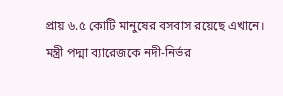প্রায় ৬.৫ কোটি মানুষের বসবাস রয়েছে এখানে।
মন্ত্রী পদ্মা ব্যারেজকে নদী-নির্ভর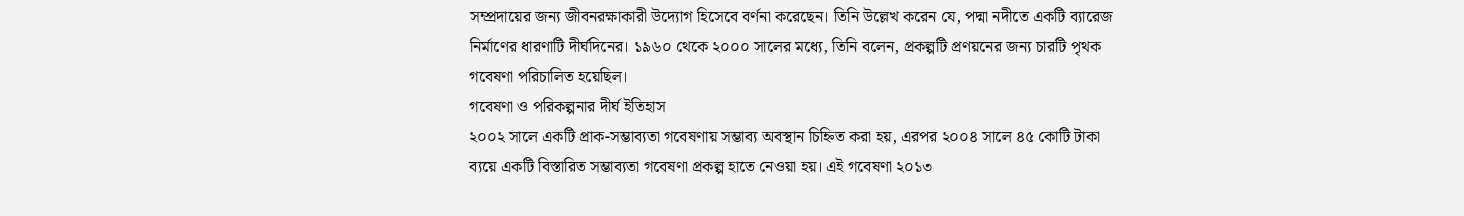সম্প্রদায়ের জন্য জীবনরক্ষাকারী উদ্যোগ হিসেবে বর্ণনা করেছেন। তিনি উল্লেখ করেন যে, পদ্মা নদীতে একটি ব্যারেজ নির্মাণের ধারণাটি দীর্ঘদিনের। ১৯৬০ থেকে ২০০০ সালের মধ্যে, তিনি বলেন, প্রকল্পটি প্রণয়নের জন্য চারটি পৃথক গবেষণা পরিচালিত হয়েছিল।
গবেষণা ও পরিকল্পনার দীর্ঘ ইতিহাস
২০০২ সালে একটি প্রাক-সম্ভাব্যতা গবেষণায় সম্ভাব্য অবস্থান চিহ্নিত করা হয়, এরপর ২০০৪ সালে ৪৫ কোটি টাকা ব্যয়ে একটি বিস্তারিত সম্ভাব্যতা গবেষণা প্রকল্প হাতে নেওয়া হয়। এই গবেষণা ২০১৩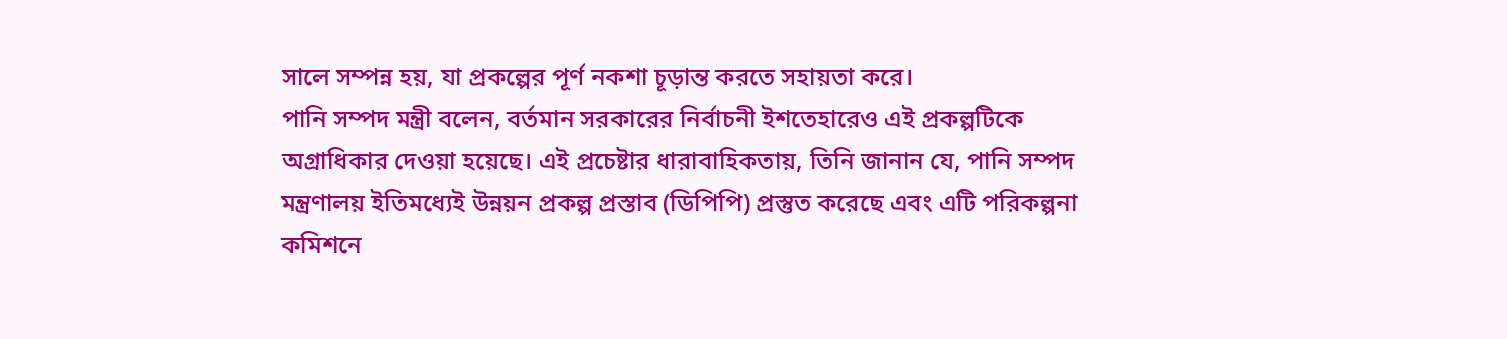সালে সম্পন্ন হয়, যা প্রকল্পের পূর্ণ নকশা চূড়ান্ত করতে সহায়তা করে।
পানি সম্পদ মন্ত্রী বলেন, বর্তমান সরকারের নির্বাচনী ইশতেহারেও এই প্রকল্পটিকে অগ্রাধিকার দেওয়া হয়েছে। এই প্রচেষ্টার ধারাবাহিকতায়, তিনি জানান যে, পানি সম্পদ মন্ত্রণালয় ইতিমধ্যেই উন্নয়ন প্রকল্প প্রস্তাব (ডিপিপি) প্রস্তুত করেছে এবং এটি পরিকল্পনা কমিশনে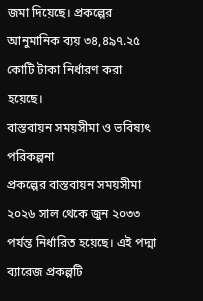জমা দিয়েছে। প্রকল্পের আনুমানিক ব্যয় ৩৪,৪৯৭.২৫ কোটি টাকা নির্ধারণ করা হয়েছে।
বাস্তবায়ন সময়সীমা ও ভবিষ্যৎ পরিকল্পনা
প্রকল্পের বাস্তবায়ন সময়সীমা ২০২৬ সাল থেকে জুন ২০৩৩ পর্যন্ত নির্ধারিত হয়েছে। এই পদ্মা ব্যারেজ প্রকল্পটি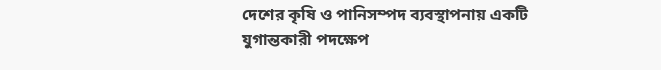দেশের কৃষি ও পানিসম্পদ ব্যবস্থাপনায় একটি যুগান্তকারী পদক্ষেপ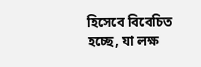হিসেবে বিবেচিত হচ্ছে, যা লক্ষ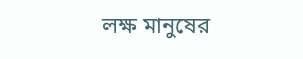লক্ষ মানুষের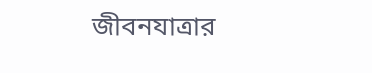জীবনযাত্রার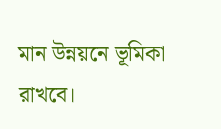মান উন্নয়নে ভূমিকা রাখবে।